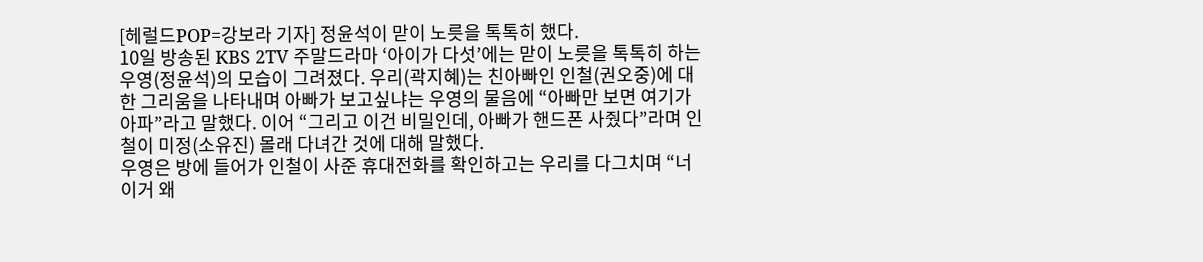[헤럴드POP=강보라 기자] 정윤석이 맏이 노릇을 톡톡히 했다.
10일 방송된 KBS 2TV 주말드라마 ‘아이가 다섯’에는 맏이 노릇을 톡톡히 하는 우영(정윤석)의 모습이 그려졌다. 우리(곽지혜)는 친아빠인 인철(권오중)에 대한 그리움을 나타내며 아빠가 보고싶냐는 우영의 물음에 “아빠만 보면 여기가 아파”라고 말했다. 이어 “그리고 이건 비밀인데, 아빠가 핸드폰 사줬다”라며 인철이 미정(소유진) 몰래 다녀간 것에 대해 말했다.
우영은 방에 들어가 인철이 사준 휴대전화를 확인하고는 우리를 다그치며 “너 이거 왜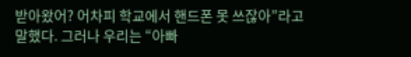받아왔어? 어차피 학교에서 핸드폰 못 쓰잖아”라고 말했다. 그러나 우리는 “아빠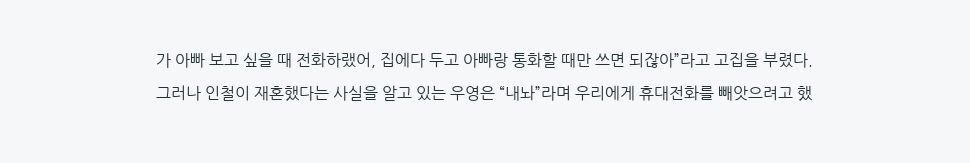가 아빠 보고 싶을 때 전화하랬어, 집에다 두고 아빠랑 통화할 때만 쓰면 되잖아”라고 고집을 부렸다.
그러나 인철이 재혼했다는 사실을 알고 있는 우영은 “내놔”라며 우리에게 휴대전화를 빼앗으려고 했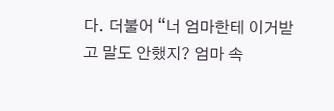다. 더불어 “너 엄마한테 이거받고 말도 안했지? 엄마 속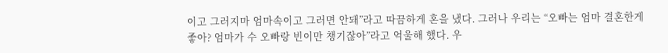이고 그러지마 엄마속이고 그러면 안돼”라고 따끔하게 혼을 냈다. 그러나 우리는 “오빠는 엄마 결혼한게 좋아? 엄마가 수 오빠랑 빈이만 챙기잖아”라고 억울해 했다. 우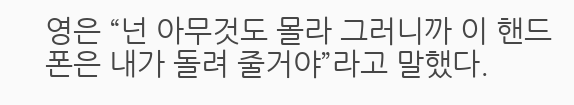영은 “넌 아무것도 몰라 그러니까 이 핸드폰은 내가 돌려 줄거야”라고 말했다.